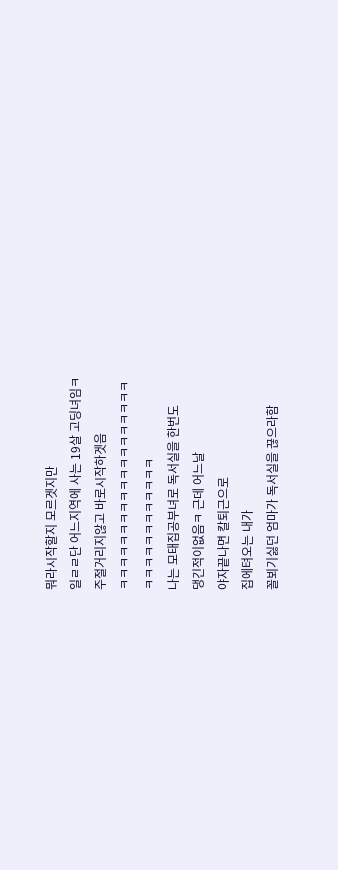뭐라시작할지 모르겟지만
일ㄹㄹ단 어느지역에 사는 19살 고딩녀임ㅋ
주절거리지않고 바로시작하겟음
ㅋㅋㅋㅋㅋㅋㅋㅋㅋㅋㅋㅋㅋㅋㅋㅋㅋㅋㅋ
ㅋㅋㅋㅋㅋㅋㅋㅋㅋㅋㅋㅋ
나는 모태집공부녀로 독서실을 한번도
댕긴적이없음ㅋ 근데 어느날
야자끝나면 칼퇴근으로
집에텨오는 내가
꼴뵈기싫던 엄마가 독서실을 끊으라함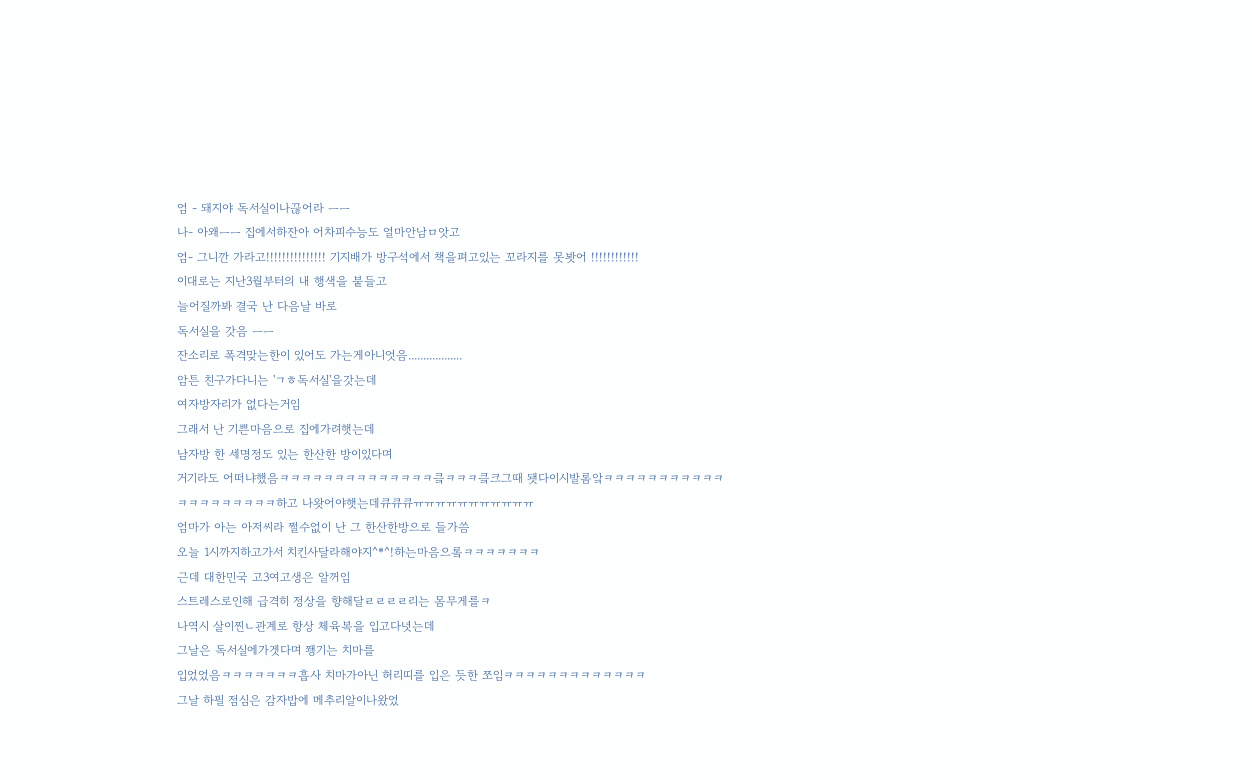엄 - 돼지야 독서실이나끊어라 ㅡㅡ
나- 아왜ㅡㅡ 집에서하잔아 어차피수능도 얼마안남ㅁ앗고
엄- 그니깐 가라고!!!!!!!!!!!!!!! 기지배가 방구석에서 책을펴고있는 꼬라지를 못봣어 !!!!!!!!!!!!
이대로는 지난3월부터의 내 행색을 붙들고
늘어질까봐 결국 난 다음날 바로
독서실을 갓음 ㅡㅡ
잔소리로 폭격맞는한이 있어도 가는게아니엇음..................
암튼 친구가다니는 'ㄱㅎ독서실'을갓는데
여자방자리가 없다는거임
그래서 난 기쁜마음으로 집에가려햇는데
남자방 한 세명정도 있는 한산한 방이있다며
거기라도 어떠냐했음ㅋㅋㅋㅋㅋㅋㅋㅋㅋㅋㅋㅋㅋㅋ킄ㅋㅋㅋ킄크그때 됏다이시발롬앜ㅋㅋㅋㅋㅋㅋㅋㅋㅋㅋㅋㅋㅋㅋㅋㅋㅋㅋㅋㅋ하고 나왓어야햇는데큐큐큐ㅠㅠㅠㅠㅠㅠㅠㅠㅠㅠㅠ
엄마가 아는 아저씨라 쩔수없이 난 그 한산한방으로 들가씀
오늘 1시까지하고가서 치킨사달라해야지^*^!하는마음으롴ㅋㅋㅋㅋㅋㅋㅋ
근데 대한민국 고3여고생은 알꺼임
스트레스로인해 급격히 정상을 향해달ㄹㄹㄹㄹ리는 몸무게를ㅋ
나역시 살이찐ㄴ관계로 항상 체육복을 입고다녓는데
그날은 독서실에가겟다며 쬉기는 치마를
입었었음ㅋㅋㅋㅋㅋㅋㅋ흡사 치마가아닌 허리띠를 입은 듯한 쪼임ㅋㅋㅋㅋㅋㅋㅋㅋㅋㅋㅋㅋㅋ
그날 하필 점심은 감자밥에 메추리알이나왔었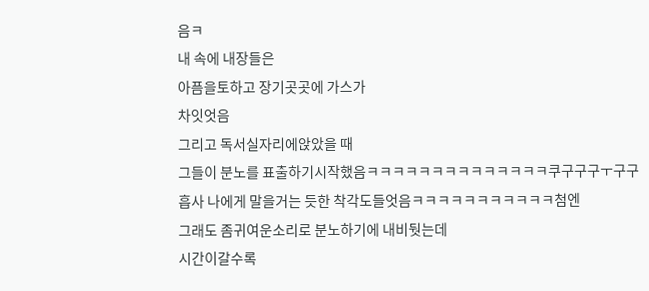음ㅋ
내 속에 내장들은
아픔을토하고 장기곳곳에 가스가
차잇엇음
그리고 독서실자리에앉았을 때
그들이 분노를 표출하기시작했음ㅋㅋㅋㅋㅋㅋㅋㅋㅋㅋㅋㅋㅋㅋ쿠구구구ㅜ구구
흡사 나에게 말을거는 듯한 착각도들엇음ㅋㅋㅋㅋㅋㅋㅋㅋㅋㅋㅋ첨엔
그래도 좀귀여운소리로 분노하기에 내비둿는데
시간이갈수록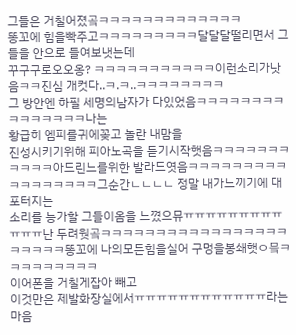그들은 거칠어졌곸ㅋㅋㅋㅋㅋㅋㅋㅋㅋㅋㅋㅋㅋ
똥꼬에 힘을빡주고ㅋㅋㅋㅋㅋㅋㅋㅋㅋ달달달떨리면서 그들을 안으로 들여보냇는데
꾸구구로오오옹? ㅋㅋㅋㅋㅋㅋㅋㅋㅋㅋㅋ이런소리가낫음ㅋㅋ진심 개컷다..ㅋ.ㅋ..ㅋㅋㅋㅋㅋㅋㅋㅋ
그 방안엔 하필 세명의남자가 다있었음ㅋㅋㅋㅋㅋㅋㅋㅋㅋㅋㅋㅋㅋㅋㅋ나는
황급히 엠피를귀에꽂고 놀란 내맘을
진성시키기위해 피아노곡을 듣기시작햇음ㅋㅋㅋㅋㅋㅋㅋㅋㅋㅋㅋ아드린느를위한 발라드엿음ㅋㅋㅋㅋㅋㅋㅋㅋㅋㅋㅋㅋㅋㅋㅋㅋㅋ그순간ㄴㄴㄴㄴ 정말 내가느끼기에 대포터지는
소리를 능가할 그들이옴을 느꼈으뮤ㅠㅠㅠㅠㅠㅠㅠㅠㅠㅠㅠㅠ난 두려웟곸ㅋㅋㅋㅋㅋㅋㅋㅋㅋㅋㅋㅋㅋㅋㅋㅋㅋㅋㅋㅋㅋㅋ똥꼬에 나의모든힘을실어 구멍을봉쇄햇ㅇ믘ㅋㅋㅋㅋㅋㅋㅋㅋㅋ
이어폰을 거칠게잡아 빼고
이것만은 제발화장실에서ㅠㅠㅠㅠㅠㅠㅠㅠㅠㅠㅠㅠ라는마음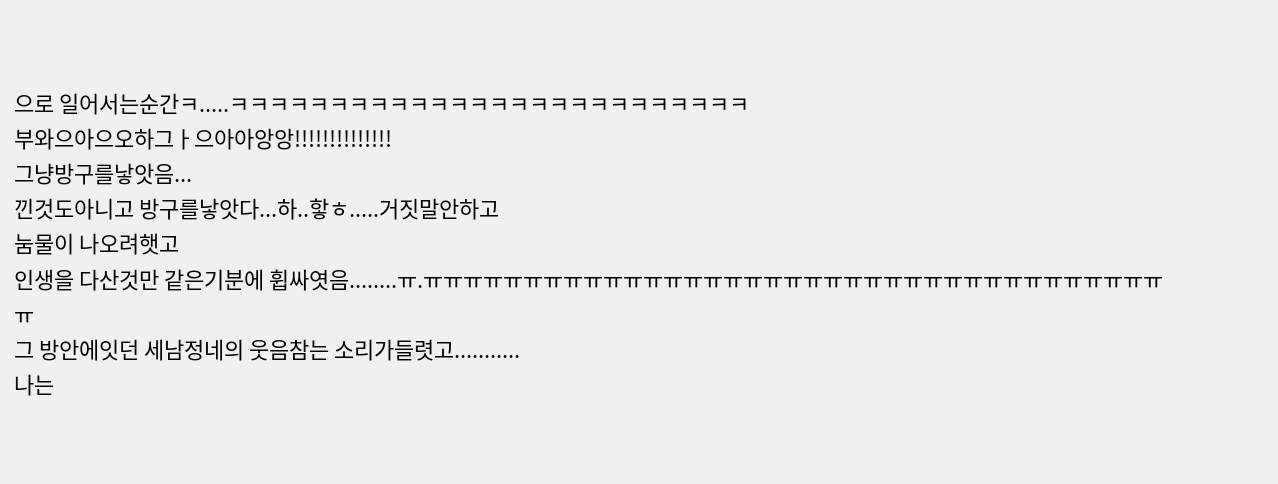으로 일어서는순간ㅋ.....ㅋㅋㅋㅋㅋㅋㅋㅋㅋㅋㅋㅋㅋㅋㅋㅋㅋㅋㅋㅋㅋㅋㅋㅋㅋㅋ
부와으아으오하그ㅏ으아아앙앙!!!!!!!!!!!!!!
그냥방구를낳앗음...
낀것도아니고 방구를낳앗다...하..핳ㅎ.....거짓말안하고
눔물이 나오려햇고
인생을 다산것만 같은기분에 휩싸엿음........ㅠ.ㅠㅠㅠㅠㅠㅠㅠㅠㅠㅠㅠㅠㅠㅠㅠㅠㅠㅠㅠㅠㅠㅠㅠㅠㅠㅠㅠㅠㅠㅠㅠㅠㅠㅠㅠㅠㅠㅠ
그 방안에잇던 세남정네의 웃음참는 소리가들렷고...........
나는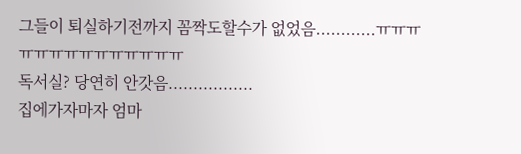그들이 퇴실하기전까지 꼼짝도할수가 없었음............ㅠㅠㅠㅠㅠㅠㅠㅠㅠㅠㅠㅠㅠㅠ
독서실? 당연히 안갓음.................
집에가자마자 엄마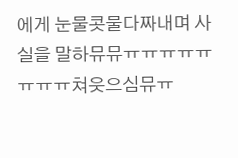에게 눈물콧물다짜내며 사실을 말하뮤뮤ㅠㅠㅠㅠㅠㅠㅠㅠ쳐웃으심뮤ㅠ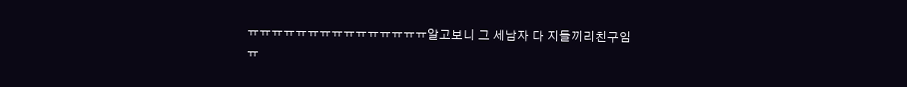ㅠㅠㅠㅠㅠㅠㅠㅠㅠㅠㅠㅠㅠㅠㅠ알고보니 그 세남자 다 지들끼리친구임
ㅠ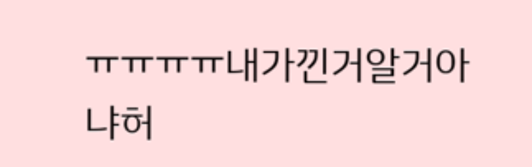ㅠㅠㅠㅠ내가낀거알거아냐허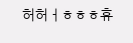허허ㅓㅎㅎㅎ휴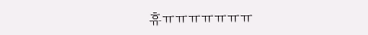휴ㅠㅠㅠㅠㅠㅠㅠ